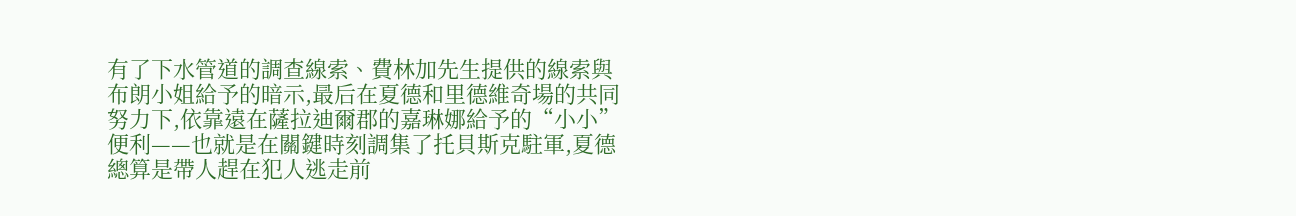有了下水管道的調查線索、費林加先生提供的線索與布朗小姐給予的暗示,最后在夏德和里德維奇場的共同努力下,依靠遠在薩拉迪爾郡的嘉琳娜給予的“小小”便利——也就是在關鍵時刻調集了托貝斯克駐軍,夏德總算是帶人趕在犯人逃走前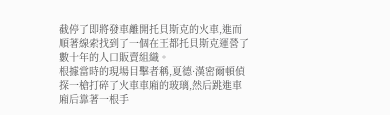截停了即將發車離開托貝斯克的火車,進而順著線索找到了一個在王都托貝斯克運營了數十年的人口販賣組織。
根據當時的現場目擊者稱,夏德·漢密爾頓偵探一槍打碎了火車車廂的玻璃,然后跳進車廂后靠著一根手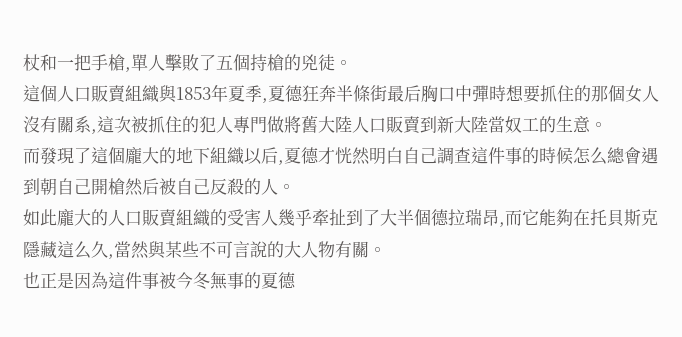杖和一把手槍,單人擊敗了五個持槍的兇徒。
這個人口販賣組織與1853年夏季,夏德狂奔半條街最后胸口中彈時想要抓住的那個女人沒有關系,這次被抓住的犯人專門做將舊大陸人口販賣到新大陸當奴工的生意。
而發現了這個龐大的地下組織以后,夏德才恍然明白自己調查這件事的時候怎么總會遇到朝自己開槍然后被自己反殺的人。
如此龐大的人口販賣組織的受害人幾乎牽扯到了大半個德拉瑞昂,而它能夠在托貝斯克隱藏這么久,當然與某些不可言說的大人物有關。
也正是因為這件事被今冬無事的夏德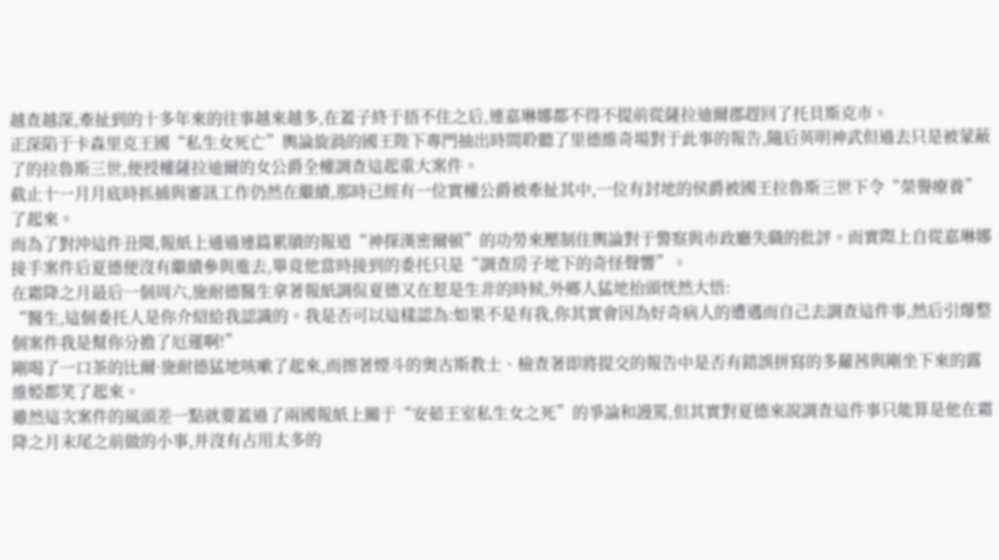越查越深,牽扯到的十多年來的往事越來越多,在蓋子終于捂不住之后,連嘉琳娜都不得不提前從薩拉迪爾郡趕回了托貝斯克市。
正深陷于卡森里克王國“私生女死亡”輿論旋渦的國王陛下專門抽出時間聆聽了里德維奇場對于此事的報告,隨后英明神武但過去只是被蒙蔽了的拉魯斯三世,便授權薩拉迪爾的女公爵全權調查這起重大案件。
截止十一月月底時抓捕與審訊工作仍然在繼續,那時已經有一位實權公爵被牽扯其中,一位有封地的侯爵被國王拉魯斯三世下令“榮譽療養”了起來。
而為了對沖這件丑聞,報紙上通過連篇累牘的報道“神探漢密爾頓”的功勞來壓制住輿論對于警察與市政廳失職的批評。而實際上自從嘉琳娜接手案件后夏德便沒有繼續參與進去,畢竟他當時接到的委托只是“調查房子地下的奇怪聲響”。
在霜降之月最后一個周六,施耐德醫生拿著報紙調侃夏德又在惹是生非的時候,外鄉人猛地抬頭恍然大悟:
“醫生,這個委托人是你介紹給我認識的。我是否可以這樣認為:如果不是有我,你其實會因為好奇病人的遭遇而自己去調查這件事,然后引爆整個案件我是幫你分擔了厄運啊!”
剛喝了一口茶的比爾·施耐德猛地咳嗽了起來,而擦著煙斗的奧古斯教士、檢查著即將提交的報告中是否有錯誤拼寫的多蘿茜與剛坐下來的露維婭都笑了起來。
雖然這次案件的風頭差一點就要蓋過了兩國報紙上關于“安茹王室私生女之死”的爭論和謾罵,但其實對夏德來說調查這件事只能算是他在霜降之月末尾之前做的小事,并沒有占用太多的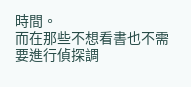時間。
而在那些不想看書也不需要進行偵探調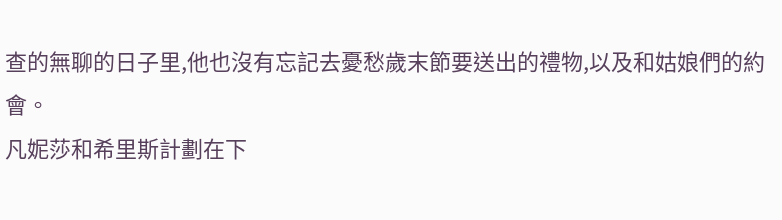查的無聊的日子里,他也沒有忘記去憂愁歲末節要送出的禮物,以及和姑娘們的約會。
凡妮莎和希里斯計劃在下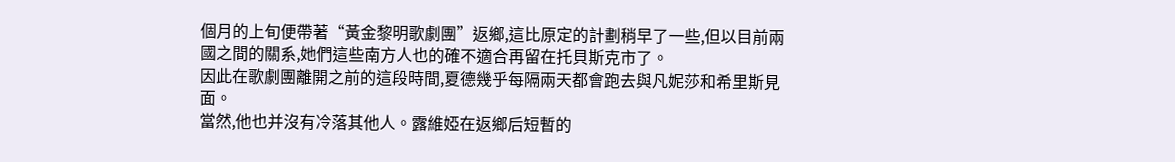個月的上旬便帶著“黃金黎明歌劇團”返鄉,這比原定的計劃稍早了一些,但以目前兩國之間的關系,她們這些南方人也的確不適合再留在托貝斯克市了。
因此在歌劇團離開之前的這段時間,夏德幾乎每隔兩天都會跑去與凡妮莎和希里斯見面。
當然,他也并沒有冷落其他人。露維婭在返鄉后短暫的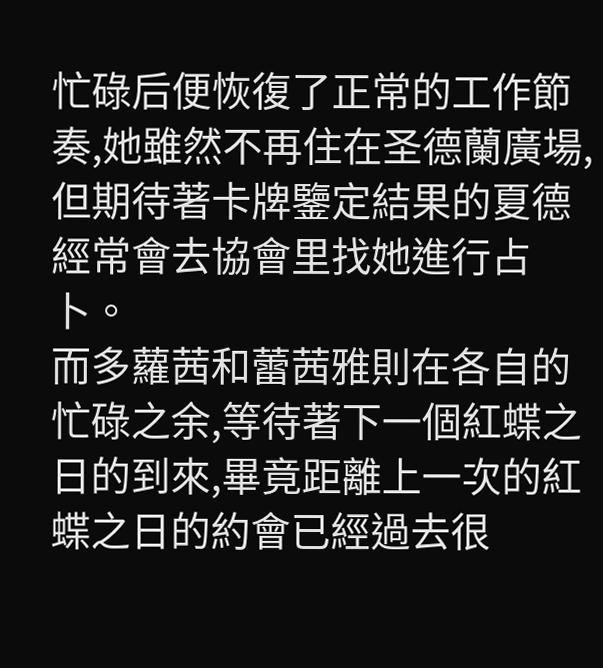忙碌后便恢復了正常的工作節奏,她雖然不再住在圣德蘭廣場,但期待著卡牌鑒定結果的夏德經常會去協會里找她進行占卜。
而多蘿茜和蕾茜雅則在各自的忙碌之余,等待著下一個紅蝶之日的到來,畢竟距離上一次的紅蝶之日的約會已經過去很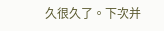久很久了。下次并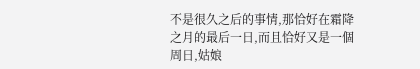不是很久之后的事情,那恰好在霜降之月的最后一日,而且恰好又是一個周日,姑娘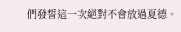們發誓這一次絕對不會放過夏德。